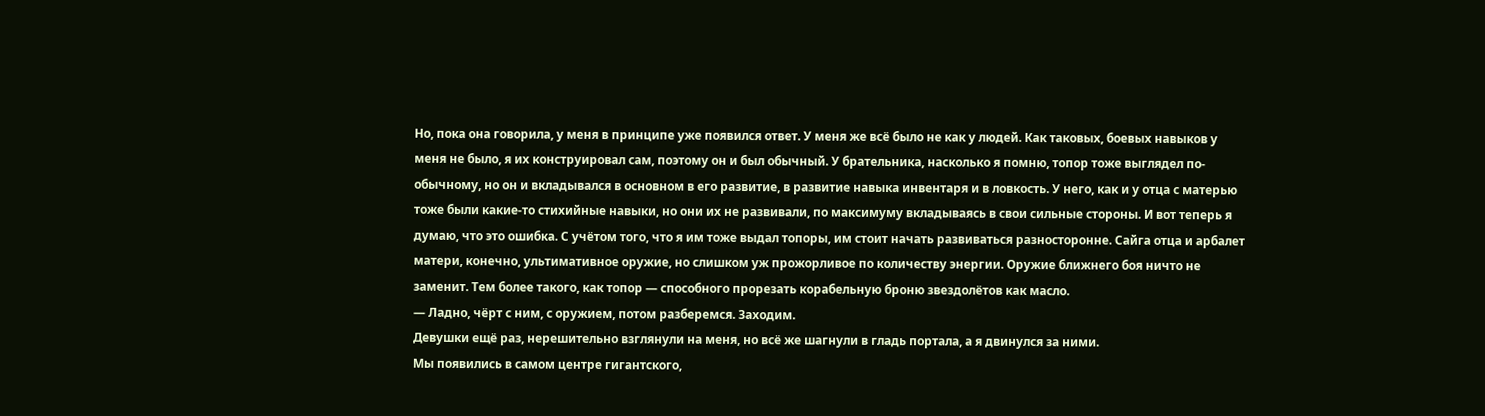Но, пока она говорила, у меня в принципе уже появился ответ. У меня же всё было не как у людей. Как таковых, боевых навыков у меня не было, я их конструировал сам, поэтому он и был обычный. У брательника, насколько я помню, топор тоже выглядел по-обычному, но он и вкладывался в основном в его развитие, в развитие навыка инвентаря и в ловкость. У него, как и у отца с матерью тоже были какие-то стихийные навыки, но они их не развивали, по максимуму вкладываясь в свои сильные стороны. И вот теперь я думаю, что это ошибка. С учётом того, что я им тоже выдал топоры, им стоит начать развиваться разносторонне. Сайга отца и арбалет матери, конечно, ультимативное оружие, но слишком уж прожорливое по количеству энергии. Оружие ближнего боя ничто не заменит. Тем более такого, как топор — способного прорезать корабельную броню звездолётов как масло.
— Ладно, чёрт с ним, с оружием, потом разберемся. Заходим.
Девушки ещё раз, нерешительно взглянули на меня, но всё же шагнули в гладь портала, а я двинулся за ними.
Мы появились в самом центре гигантского,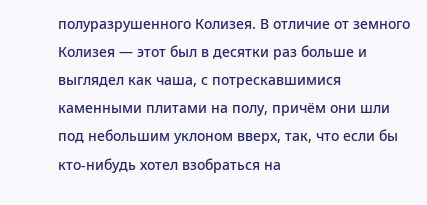полуразрушенного Колизея. В отличие от земного Колизея — этот был в десятки раз больше и выглядел как чаша, с потрескавшимися каменными плитами на полу, причём они шли под небольшим уклоном вверх, так, что если бы кто-нибудь хотел взобраться на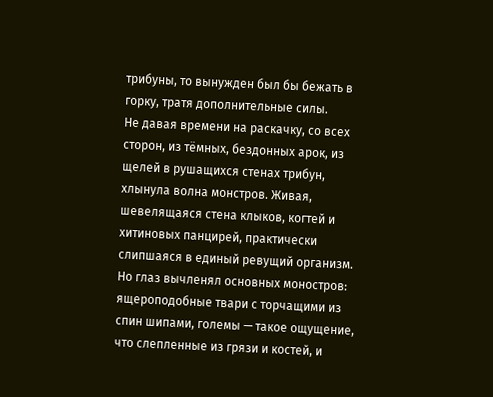трибуны, то вынужден был бы бежать в горку, тратя дополнительные силы.
Не давая времени на раскачку, со всех сторон, из тёмных, бездонных арок, из щелей в рушащихся стенах трибун, хлынула волна монстров. Живая, шевелящаяся стена клыков, когтей и хитиновых панцирей, практически слипшаяся в единый ревущий организм. Но глаз вычленял основных моностров: ящероподобные твари с торчащими из спин шипами, големы — такое ощущение, что слепленные из грязи и костей, и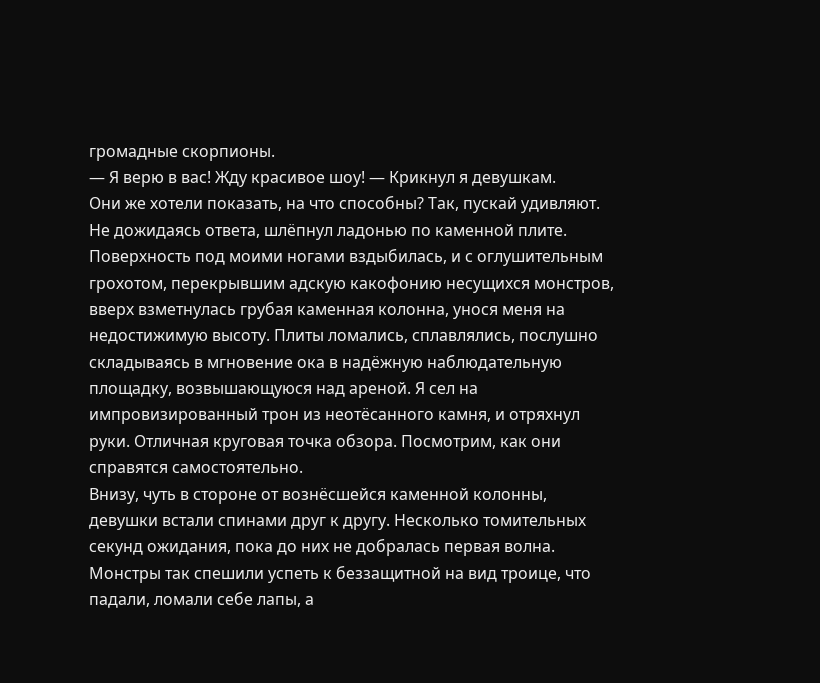громадные скорпионы.
— Я верю в вас! Жду красивое шоу! — Крикнул я девушкам.
Они же хотели показать, на что способны? Так, пускай удивляют.
Не дожидаясь ответа, шлёпнул ладонью по каменной плите. Поверхность под моими ногами вздыбилась, и с оглушительным грохотом, перекрывшим адскую какофонию несущихся монстров, вверх взметнулась грубая каменная колонна, унося меня на недостижимую высоту. Плиты ломались, сплавлялись, послушно складываясь в мгновение ока в надёжную наблюдательную площадку, возвышающуюся над ареной. Я сел на импровизированный трон из неотёсанного камня, и отряхнул руки. Отличная круговая точка обзора. Посмотрим, как они справятся самостоятельно.
Внизу, чуть в стороне от вознёсшейся каменной колонны, девушки встали спинами друг к другу. Несколько томительных секунд ожидания, пока до них не добралась первая волна. Монстры так спешили успеть к беззащитной на вид троице, что падали, ломали себе лапы, а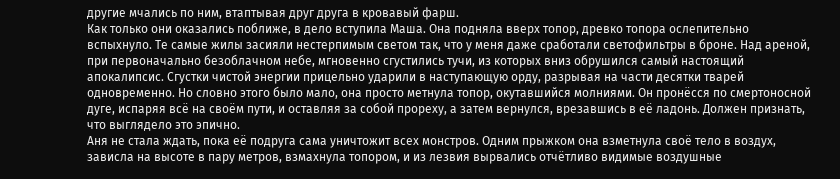другие мчались по ним, втаптывая друг друга в кровавый фарш.
Как только они оказались поближе, в дело вступила Маша. Она подняла вверх топор, древко топора ослепительно вспыхнуло. Те самые жилы засияли нестерпимым светом так, что у меня даже сработали светофильтры в броне. Над ареной, при первоначально безоблачном небе, мгновенно сгустились тучи, из которых вниз обрушился самый настоящий апокалипсис. Сгустки чистой энергии прицельно ударили в наступающую орду, разрывая на части десятки тварей одновременно. Но словно этого было мало, она просто метнула топор, окутавшийся молниями. Он пронёсся по смертоносной дуге, испаряя всё на своём пути, и оставляя за собой прореху, а затем вернулся, врезавшись в её ладонь. Должен признать, что выглядело это эпично.
Аня не стала ждать, пока её подруга сама уничтожит всех монстров. Одним прыжком она взметнула своё тело в воздух, зависла на высоте в пару метров, взмахнула топором, и из лезвия вырвались отчётливо видимые воздушные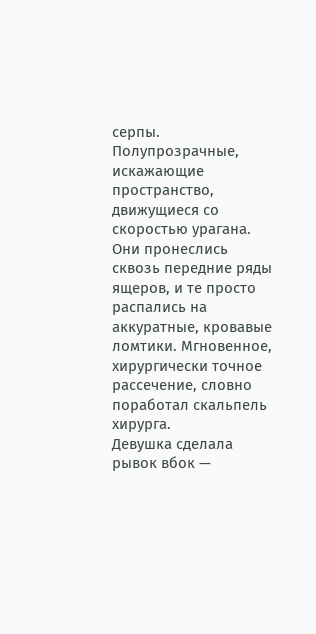серпы. Полупрозрачные, искажающие пространство, движущиеся со скоростью урагана. Они пронеслись сквозь передние ряды ящеров, и те просто распались на аккуратные, кровавые ломтики. Мгновенное, хирургически точное рассечение, словно поработал скальпель хирурга.
Девушка сделала рывок вбок —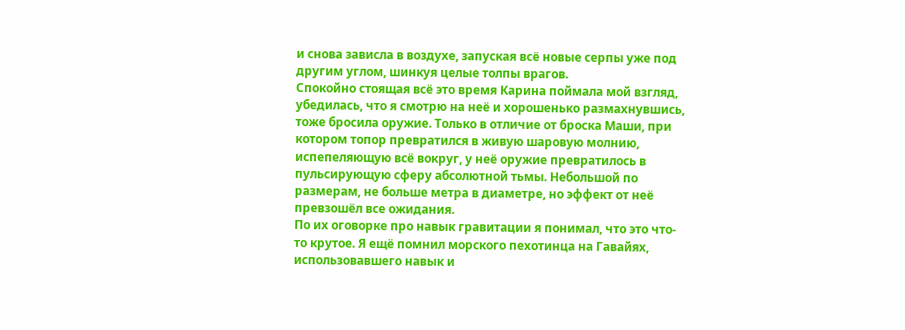и снова зависла в воздухе, запуская всё новые серпы уже под другим углом, шинкуя целые толпы врагов.
Спокойно стоящая всё это время Карина поймала мой взгляд, убедилась, что я смотрю на неё и хорошенько размахнувшись, тоже бросила оружие. Только в отличие от броска Маши, при котором топор превратился в живую шаровую молнию, испепеляющую всё вокруг, у неё оружие превратилось в пульсирующую сферу абсолютной тьмы. Небольшой по размерам, не больше метра в диаметре, но эффект от неё превзошёл все ожидания.
По их оговорке про навык гравитации я понимал, что это что-то крутое. Я ещё помнил морского пехотинца на Гавайях, использовавшего навык и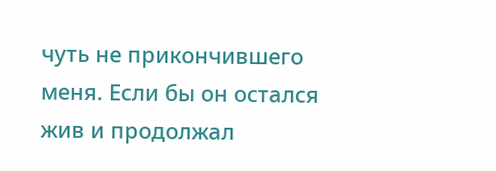чуть не прикончившего меня. Если бы он остался жив и продолжал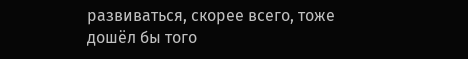развиваться, скорее всего, тоже дошёл бы того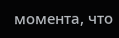момента, что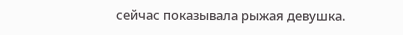сейчас показывала рыжая девушка.